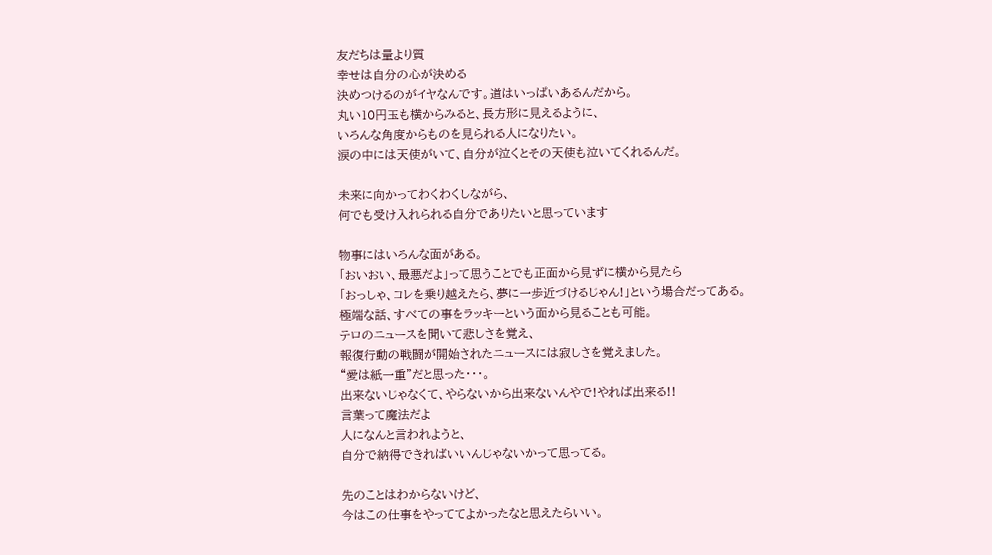友だちは量より質
幸せは自分の心が決める
決めつけるのがイヤなんです。道はいっぱいあるんだから。
丸い10円玉も横からみると、長方形に見えるように、
いろんな角度からものを見られる人になりたい。
涙の中には天使がいて、自分が泣くとその天使も泣いてくれるんだ。

未来に向かってわくわくしながら、
何でも受け入れられる自分でありたいと思っています

物事にはいろんな面がある。
「おいおい、最悪だよ」って思うことでも正面から見ずに横から見たら
「おっしゃ、コレを乗り越えたら、夢に一歩近づけるじゃん!」という場合だってある。
極端な話、すべての事をラッキーという面から見ることも可能。
テロのニュースを聞いて悲しさを覚え、
報復行動の戦闘が開始されたニュースには寂しさを覚えました。
“愛は紙一重”だと思った・・・。
出来ないじゃなくて、やらないから出来ないんやで!やれば出来る!!
言葉って魔法だよ
人になんと言われようと、
自分で納得できればいいんじゃないかって思ってる。

先のことはわからないけど、
今はこの仕事をやっててよかったなと思えたらいい。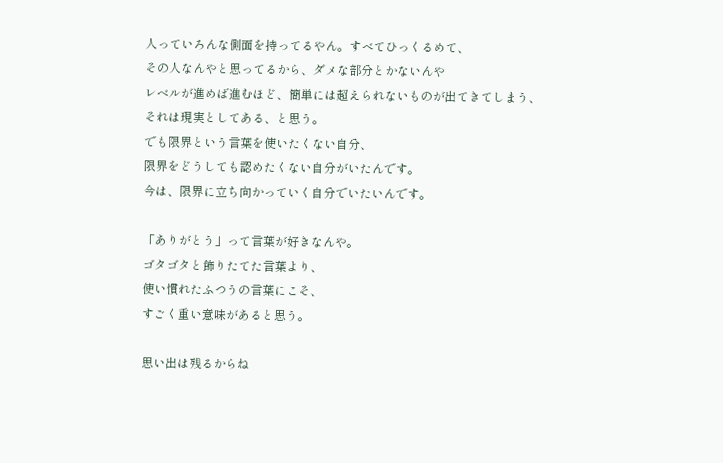人っていろんな側面を持ってるやん。すべてひっくるめて、
その人なんやと思ってるから、ダメな部分とかないんや
レベルが進めば進むほど、簡単には超えられないものが出てきてしまう、
それは現実としてある、と思う。
でも限界という言葉を使いたくない自分、
限界をどうしても認めたくない自分がいたんです。
今は、限界に立ち向かっていく自分でいたいんです。

「ありがとう」って言葉が好きなんや。
ゴタゴタと飾りたてた言葉より、
使い慣れたふつうの言葉にこそ、
すごく重い意味があると思う。

思い出は残るからね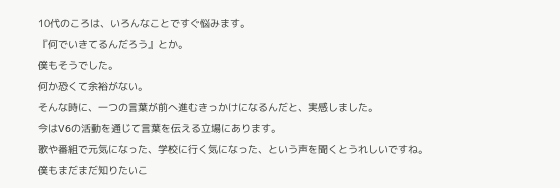10代のころは、いろんなことですぐ悩みます。
『何でいきてるんだろう』とか。
僕もそうでした。
何か恐くて余裕がない。
そんな時に、一つの言葉が前へ進むきっかけになるんだと、実感しました。
今はV6の活動を通じて言葉を伝える立場にあります。
歌や番組で元気になった、学校に行く気になった、という声を聞くとうれしいですね。
僕もまだまだ知りたいこ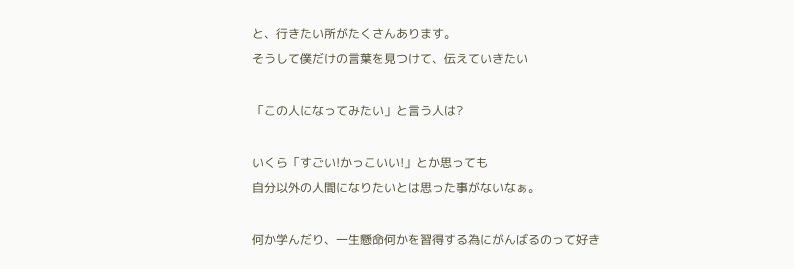と、行きたい所がたくさんあります。
そうして僕だけの言葉を見つけて、伝えていきたい

「この人になってみたい」と言う人は?

いくら「すごい!かっこいい!」とか思っても
自分以外の人間になりたいとは思った事がないなぁ。

何か学んだり、一生懸命何かを習得する為にがんばるのって好き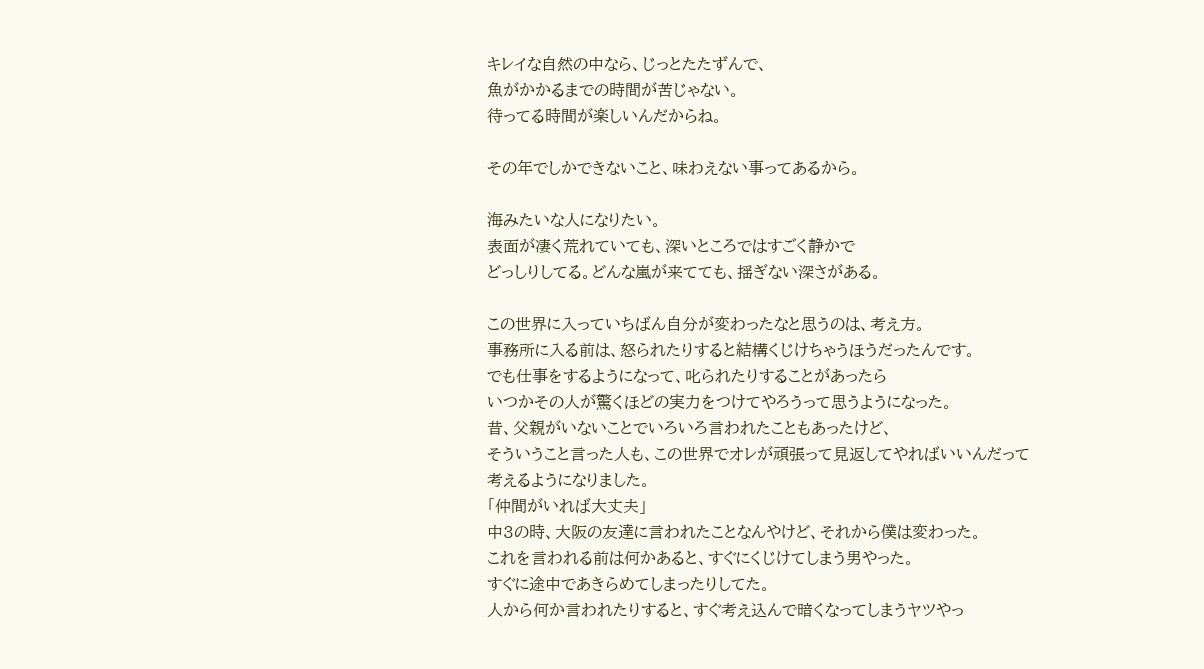キレイな自然の中なら、じっとたたずんで、
魚がかかるまでの時間が苦じゃない。
待ってる時間が楽しいんだからね。

その年でしかできないこと、味わえない事ってあるから。

海みたいな人になりたい。
表面が凄く荒れていても、深いところではすごく静かで
どっしりしてる。どんな嵐が来てても、揺ぎない深さがある。

この世界に入っていちばん自分が変わったなと思うのは、考え方。
事務所に入る前は、怒られたりすると結構くじけちゃうほうだったんです。
でも仕事をするようになって、叱られたりすることがあったら
いつかその人が驚くほどの実力をつけてやろうって思うようになった。
昔、父親がいないことでいろいろ言われたこともあったけど、
そういうこと言った人も、この世界でオレが頑張って見返してやればいいんだって
考えるようになりました。
「仲間がいれば大丈夫」
中3の時、大阪の友達に言われたことなんやけど、それから僕は変わった。
これを言われる前は何かあると、すぐにくじけてしまう男やった。
すぐに途中であきらめてしまったりしてた。
人から何か言われたりすると、すぐ考え込んで暗くなってしまうヤツやっ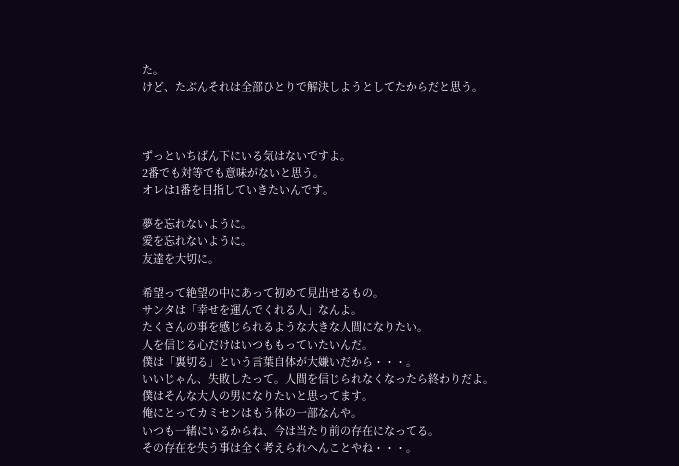た。
けど、たぶんそれは全部ひとりで解決しようとしてたからだと思う。



ずっといちばん下にいる気はないですよ。
2番でも対等でも意味がないと思う。
オレは1番を目指していきたいんです。

夢を忘れないように。
愛を忘れないように。
友達を大切に。

希望って絶望の中にあって初めて見出せるもの。
サンタは「幸せを運んでくれる人」なんよ。
たくさんの事を感じられるような大きな人間になりたい。
人を信じる心だけはいつももっていたいんだ。
僕は「裏切る」という言葉自体が大嫌いだから・・・。
いいじゃん、失敗したって。人間を信じられなくなったら終わりだよ。
僕はそんな大人の男になりたいと思ってます。
俺にとってカミセンはもう体の一部なんや。
いつも一緒にいるからね、今は当たり前の存在になってる。
その存在を失う事は全く考えられへんことやね・・・。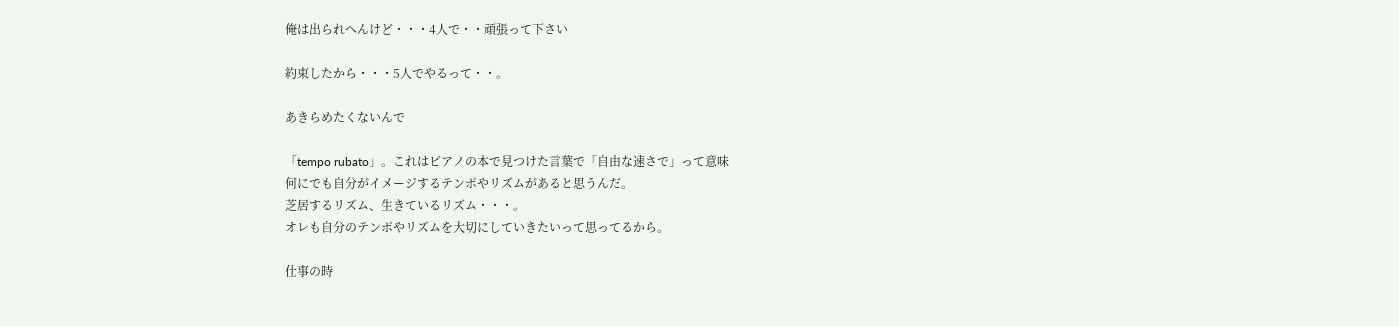俺は出られへんけど・・・4人で・・頑張って下さい

約束したから・・・5人でやるって・・。

あきらめたくないんで

「tempo rubato」。これはピアノの本で見つけた言葉で「自由な速さで」って意味
何にでも自分がイメージするテンポやリズムがあると思うんだ。
芝居するリズム、生きているリズム・・・。
オレも自分のテンポやリズムを大切にしていきたいって思ってるから。

仕事の時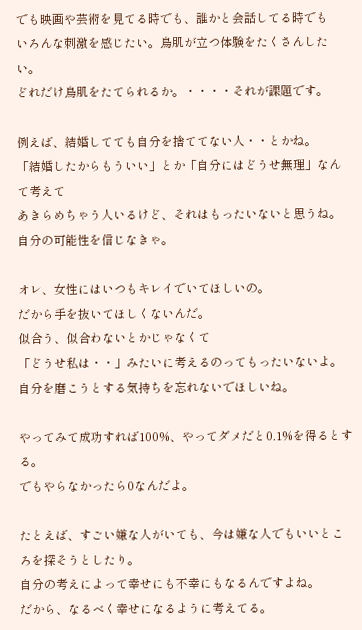でも映画や芸術を見てる時でも、誰かと会話してる時でも
いろんな刺激を感じたい。鳥肌が立つ体験をたくさんしたい。
どれだけ鳥肌をたてられるか。・・・・それが課題です。

例えば、結婚してても自分を捨ててない人・・とかね。
「結婚したからもういい」とか「自分にはどうせ無理」なんて考えて
あきらめちゃう人いるけど、それはもったいないと思うね。
自分の可能性を信じなきゃ。

オレ、女性にはいつもキレイでいてほしいの。
だから手を抜いてほしくないんだ。
似合う、似合わないとかじゃなくて
「どうせ私は・・」みたいに考えるのってもったいないよ。
自分を磨こうとする気持ちを忘れないでほしいね。

やってみて成功すれば100%、やってダメだと0.1%を得るとする。
でもやらなかったら0なんだよ。

たとえば、すごい嫌な人がいても、今は嫌な人でもいいところを探そうとしたり。
自分の考えによって幸せにも不幸にもなるんですよね。
だから、なるべく幸せになるように考えてる。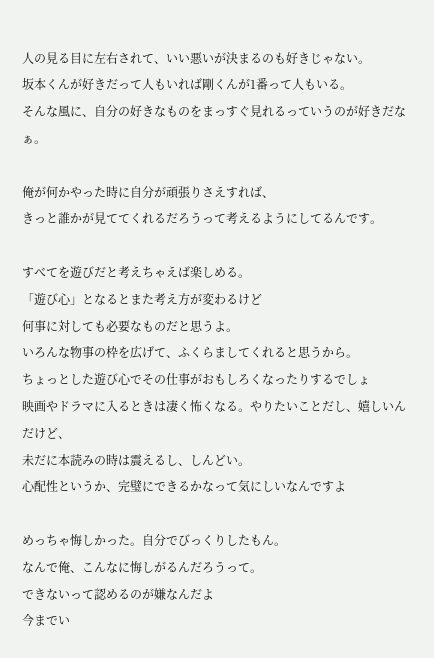人の見る目に左右されて、いい悪いが決まるのも好きじゃない。
坂本くんが好きだって人もいれば剛くんが1番って人もいる。
そんな風に、自分の好きなものをまっすぐ見れるっていうのが好きだなぁ。

俺が何かやった時に自分が頑張りさえすれば、
きっと誰かが見ててくれるだろうって考えるようにしてるんです。

すべてを遊びだと考えちゃえば楽しめる。
「遊び心」となるとまた考え方が変わるけど
何事に対しても必要なものだと思うよ。
いろんな物事の枠を広げて、ふくらましてくれると思うから。
ちょっとした遊び心でその仕事がおもしろくなったりするでしょ
映画やドラマに入るときは凄く怖くなる。やりたいことだし、嬉しいんだけど、
未だに本読みの時は震えるし、しんどい。
心配性というか、完璧にできるかなって気にしいなんですよ

めっちゃ悔しかった。自分でびっくりしたもん。
なんで俺、こんなに悔しがるんだろうって。
できないって認めるのが嫌なんだよ
今までい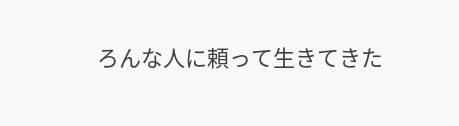ろんな人に頼って生きてきた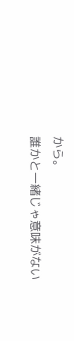から。
誰かと一緒じゃ意味がない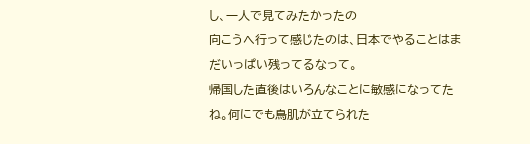し、一人で見てみたかったの
向こうへ行って感じたのは、日本でやることはまだいっぱい残ってるなって。
帰国した直後はいろんなことに敏感になってたね。何にでも鳥肌が立てられた